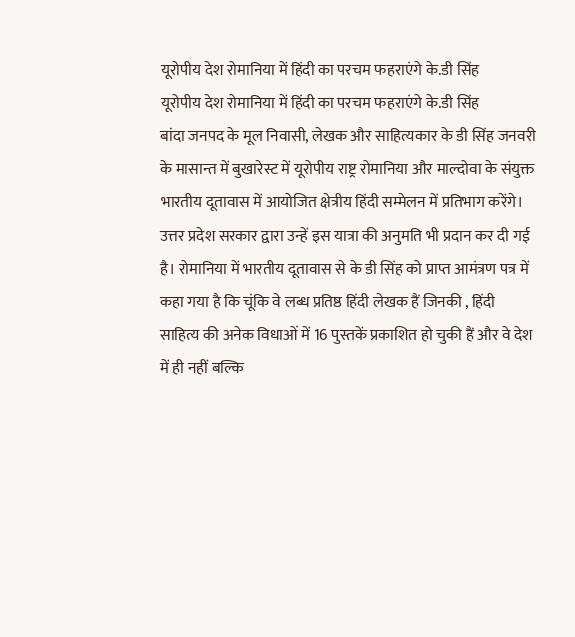यूरोपीय देश रोमानिया में हिंदी का परचम फहराएंगे के.डी सिंह
यूरोपीय देश रोमानिया में हिंदी का परचम फहराएंगे के.डी सिंह
बांदा जनपद के मूल निवासी, लेखक और साहित्यकार के डी सिंह जनवरी के मासान्त में बुखारेस्ट में यूरोपीय राष्ट्र रोमानिया और माल्दोवा के संयुक्त भारतीय दूतावास में आयोजित क्षेत्रीय हिंदी सम्मेलन में प्रतिभाग करेंगे। उत्तर प्रदेश सरकार द्वारा उन्हें इस यात्रा की अनुमति भी प्रदान कर दी गई है। रोमानिया में भारतीय दूतावास से के डी सिंह को प्राप्त आमंत्रण पत्र में कहा गया है कि चूंकि वे लब्ध प्रतिष्ठ हिंदी लेखक हैं जिनकी , हिंदी साहित्य की अनेक विधाओं में 16 पुस्तकें प्रकाशित हो चुकी हैं और वे देश में ही नहीं बल्कि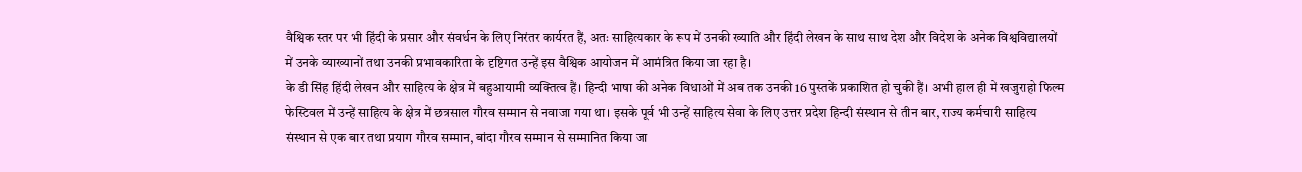वैश्विक स्तर पर भी हिंदी के प्रसार और संवर्धन के लिए निरंतर कार्यरत हैं, अतः साहित्यकार के रूप में उनकी ख्याति और हिंदी लेखन के साथ साथ देश और विदेश के अनेक विश्वविद्यालयों में उनके व्याख्यानों तथा उनकी प्रभावकारिता के दृष्टिगत उन्हें इस वैश्विक आयोजन में आमंत्रित किया जा रहा है।
के डी सिंह हिंदी लेखन और साहित्य के क्षेत्र में बहुआयामी व्यक्तित्व हैं। हिन्दी भाषा की अनेक विधाओं में अब तक उनकी 16 पुस्तकें प्रकाशित हो चुकी हैं। अभी हाल ही में खजुराहो फिल्म फेस्टिवल में उन्हें साहित्य के क्षेत्र में छत्रसाल गौरव सम्मान से नवाजा गया था। इसके पूर्व भी उन्हें साहित्य सेवा के लिए उत्तर प्रदेश हिन्दी संस्थान से तीन बार, राज्य कर्मचारी साहित्य संस्थान से एक बार तथा प्रयाग गौरव सम्मान, बांदा गौरव सम्मान से सम्मानित किया जा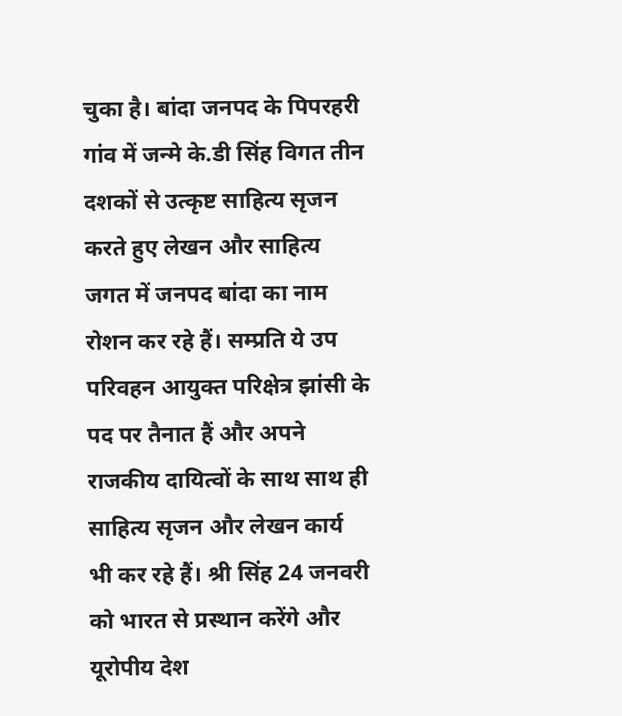चुका है। बांदा जनपद के पिपरहरी गांव में जन्मे के.डी सिंह विगत तीन दशकों से उत्कृष्ट साहित्य सृजन करते हुए लेखन और साहित्य जगत में जनपद बांदा का नाम रोशन कर रहे हैं। सम्प्रति ये उप परिवहन आयुक्त परिक्षेत्र झांसी के पद पर तैनात हैं और अपने राजकीय दायित्वों के साथ साथ ही साहित्य सृजन और लेखन कार्य भी कर रहे हैं। श्री सिंह 24 जनवरी को भारत से प्रस्थान करेंगे और यूरोपीय देश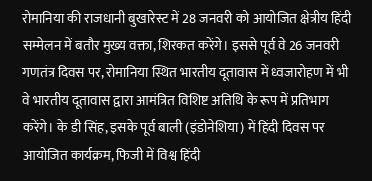रोमानिया की राजधानी बुखारेस्ट में 28 जनवरी को आयोजित क्षेत्रीय हिंदी सम्मेलन में बतौर मुख्य वक्ता, शिरकत करेंगे। इससे पूर्व वे 26 जनवरी गणतंत्र दिवस पर, रोमानिया स्थित भारतीय दूतावास में ध्वजारोहण में भी वे भारतीय दूतावास द्वारा आमंत्रित विशिष्ट अतिथि के रूप में प्रतिभाग करेंगे। के डी सिंह, इसके पूर्व बाली (इंडोनेशिया) में हिंदी दिवस पर आयोजित कार्यक्रम, फिजी में विश्व हिंदी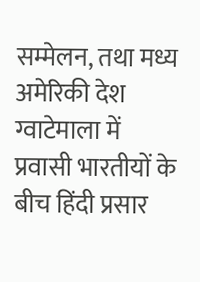सम्मेलन, तथा मध्य अमेरिकी देश ग्वाटेमाला में प्रवासी भारतीयों के बीच हिंदी प्रसार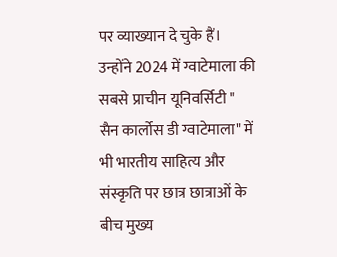पर व्याख्यान दे चुके हैं।
उन्होंने 2024 में ग्वाटेमाला की सबसे प्राचीन यूनिवर्सिटी " सैन कार्लोस डी ग्वाटेमाला" में भी भारतीय साहित्य और संस्कृति पर छात्र छात्राओं के बीच मुख्य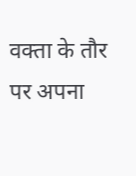वक्ता के तौर पर अपना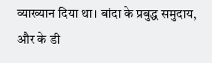व्याख्यान दिया था। बांदा के प्रबुद्ध समुदाय, और के डी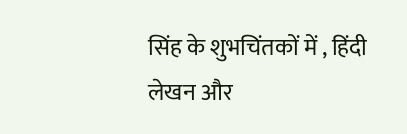सिंह के शुभचिंतकों में , हिंदी लेखन और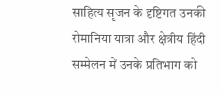साहित्य सृजन के दृष्टिगत उनकी रोमानिया यात्रा और क्षेत्रीय हिंदी सम्मेलन में उनके प्रतिभाग को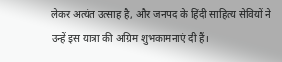लेकर अत्यंत उत्साह है, और जनपद के हिंदी साहित्य सेवियों ने उन्हें इस यात्रा की अग्रिम शुभकामनाएं दी हैं।